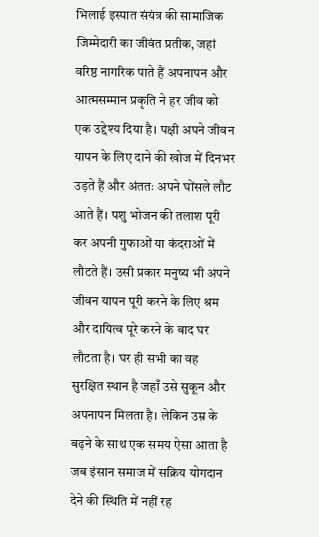भिलाई इस्पात संयंत्र की सामाजिक जिम्मेदारी का जीवंत प्रतीक, जहां वरिष्ठ नागरिक पाते हैं अपनापन और आत्मसम्मान प्रकृति ने हर जीव को एक उद्देश्य दिया है। पक्षी अपने जीवन यापन के लिए दाने की खोज में दिनभर उड़ते हैं और अंततः अपने घोंसले लौट आते हैं। पशु भोजन की तलाश पूरी कर अपनी गुफाओं या कंदराओं में लौटते हैं। उसी प्रकार मनुष्य भी अपने जीवन यापन पूरी करने के लिए श्रम और दायित्व पूरे करने के बाद घर लौटता है। घर ही सभी का वह सुरक्षित स्थान है जहाँ उसे सुकून और अपनापन मिलता है। लेकिन उम्र के बढ़ने के साथ एक समय ऐसा आता है जब इंसान समाज में सक्रिय योगदान देने की स्थिति में नहीं रह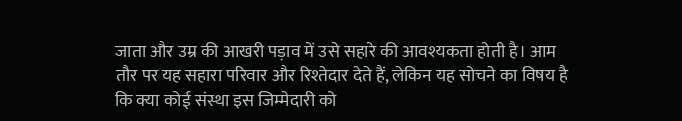जाता और उम्र की आखरी पड़ाव में उसे सहारे की आवश्यकता होती है। आम तौर पर यह सहारा परिवार और रिश्तेदार देते हैं, लेकिन यह सोचने का विषय है कि क्या कोई संस्था इस जिम्मेदारी को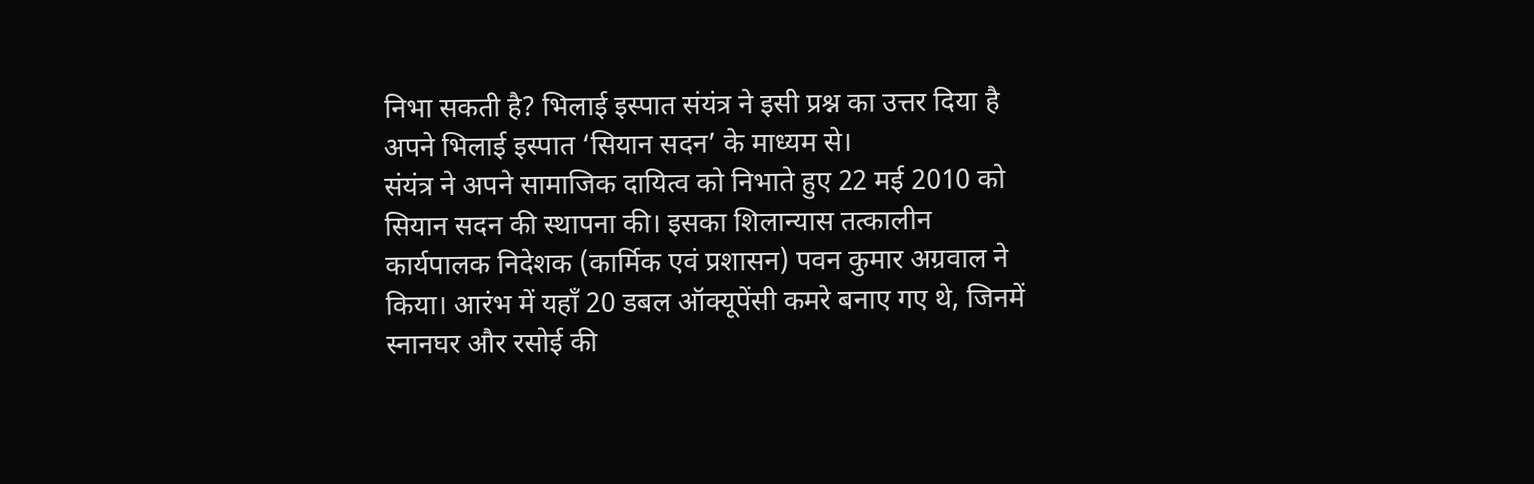निभा सकती है? भिलाई इस्पात संयंत्र ने इसी प्रश्न का उत्तर दिया है अपने भिलाई इस्पात ‘सियान सदन’ के माध्यम से।
संयंत्र ने अपने सामाजिक दायित्व को निभाते हुए 22 मई 2010 को सियान सदन की स्थापना की। इसका शिलान्यास तत्कालीन कार्यपालक निदेशक (कार्मिक एवं प्रशासन) पवन कुमार अग्रवाल ने किया। आरंभ में यहाँ 20 डबल ऑक्यूपेंसी कमरे बनाए गए थे, जिनमें स्नानघर और रसोई की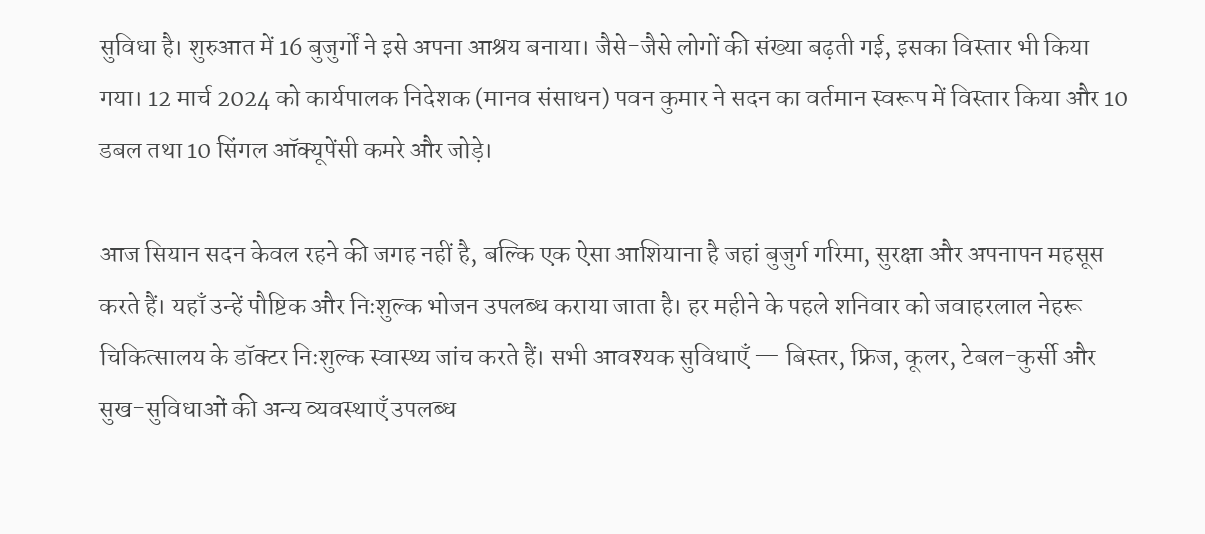सुविधा है। शुरुआत में 16 बुजुर्गों ने इसे अपना आश्रय बनाया। जैसे-जैसे लोगों की संख्या बढ़ती गई, इसका विस्तार भी किया गया। 12 मार्च 2024 को कार्यपालक निदेशक (मानव संसाधन) पवन कुमार ने सदन का वर्तमान स्वरूप में विस्तार किया और 10 डबल तथा 10 सिंगल ऑक्यूपेंसी कमरे और जोड़े।

आज सियान सदन केवल रहने की जगह नहीं है, बल्कि एक ऐसा आशियाना है जहां बुजुर्ग गरिमा, सुरक्षा और अपनापन महसूस करते हैं। यहाँ उन्हें पौष्टिक और निःशुल्क भोजन उपलब्ध कराया जाता है। हर महीने के पहले शनिवार को जवाहरलाल नेहरू चिकित्सालय के डॉक्टर निःशुल्क स्वास्थ्य जांच करते हैं। सभी आवश्यक सुविधाएँ — बिस्तर, फ्रिज, कूलर, टेबल-कुर्सी और सुख-सुविधाओं की अन्य व्यवस्थाएँ उपलब्ध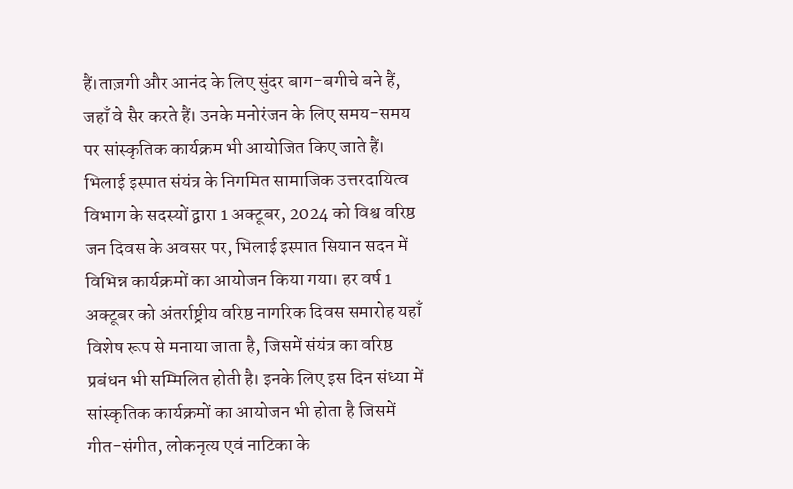हैं।ताज़गी और आनंद के लिए सुंदर बाग-बगीचे बने हैं, जहाँ वे सैर करते हैं। उनके मनोरंजन के लिए समय-समय पर सांस्कृतिक कार्यक्रम भी आयोजित किए जाते हैं।
भिलाई इस्पात संयंत्र के निगमित सामाजिक उत्तरदायित्व विभाग के सदस्यों द्वारा 1 अक्टूबर, 2024 को विश्व वरिष्ठ जन दिवस के अवसर पर, भिलाई इस्पात सियान सदन में विभिन्न कार्यक्रमों का आयोजन किया गया। हर वर्ष 1 अक्टूबर को अंतर्राष्ट्रीय वरिष्ठ नागरिक दिवस समारोह यहाँ विशेष रूप से मनाया जाता है, जिसमें संयंत्र का वरिष्ठ प्रबंधन भी सम्मिलित होती है। इनके लिए इस दिन संध्या में सांस्कृतिक कार्यक्रमों का आयोजन भी होता है जिसमें गीत-संगीत, लोकनृत्य एवं नाटिका के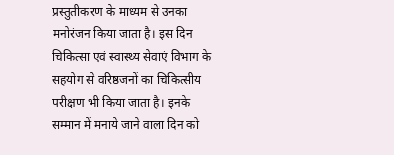प्रस्तुतीकरण के माध्यम से उनका मनोरंजन किया जाता है। इस दिन चिकित्सा एवं स्वास्थ्य सेवाएं विभाग के सहयोग से वरिष्ठजनों का चिकित्सीय परीक्षण भी किया जाता है। इनके सम्मान में मनाये जाने वाला दिन को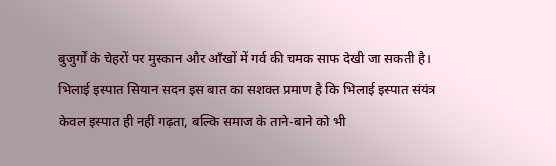बुजुर्गों के चेहरों पर मुस्कान और आँखों में गर्व की चमक साफ देखी जा सकती है।
भिलाई इस्पात सियान सदन इस बात का सशक्त प्रमाण है कि भिलाई इस्पात संयंत्र केवल इस्पात ही नहीं गढ़ता, बल्कि समाज के ताने-बाने को भी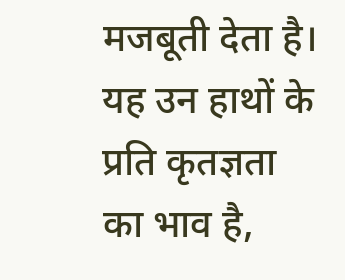मजबूती देता है। यह उन हाथों के प्रति कृतज्ञता का भाव है,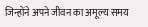जिन्होंने अपने जीवन का अमूल्य समय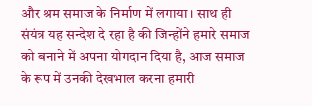और श्रम समाज के निर्माण में लगाया। साथ ही संयंत्र यह सन्देश दे रहा है की जिन्होंने हमारे समाज को बनाने में अपना योगदान दिया है, आज समाज के रूप में उनकी देखभाल करना हमारी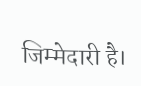जिम्मेदारी है।